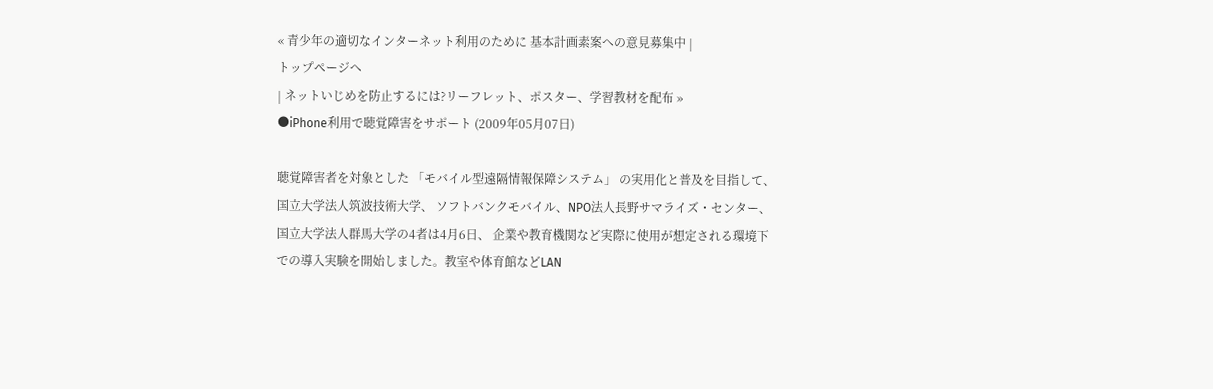« 青少年の適切なインターネット利用のために 基本計画素案への意見募集中 |
トップページへ
| ネットいじめを防止するには?リーフレット、ポスター、学習教材を配布 »
●iPhone利用で聴覚障害をサポート (2009年05月07日)

聴覚障害者を対象とした 「モバイル型遠隔情報保障システム」 の実用化と普及を目指して、国立大学法人筑波技術大学、 ソフトバンクモバイル、NPO法人長野サマライズ・センター、国立大学法人群馬大学の4者は4月6日、 企業や教育機関など実際に使用が想定される環境下での導入実験を開始しました。教室や体育館などLAN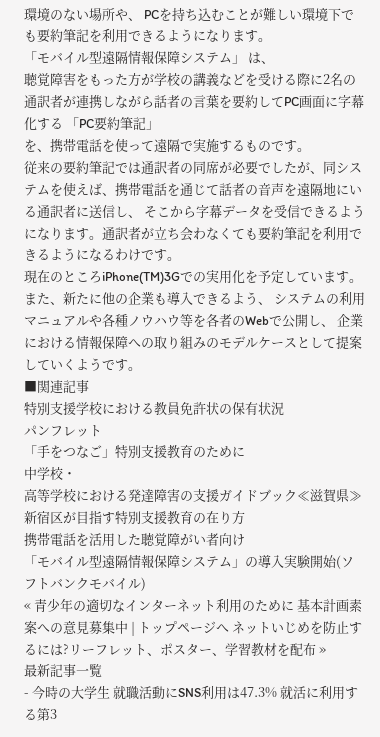環境のない場所や、 PCを持ち込むことが難しい環境下でも要約筆記を利用できるようになります。
「モバイル型遠隔情報保障システム」 は、
聴覚障害をもった方が学校の講義などを受ける際に2名の通訳者が連携しながら話者の言葉を要約してPC画面に字幕化する 「PC要約筆記」
を、携帯電話を使って遠隔で実施するものです。
従来の要約筆記では通訳者の同席が必要でしたが、同システムを使えば、携帯電話を通じて話者の音声を遠隔地にいる通訳者に送信し、 そこから字幕データを受信できるようになります。通訳者が立ち会わなくても要約筆記を利用できるようになるわけです。
現在のところiPhone(TM)3Gでの実用化を予定しています。また、新たに他の企業も導入できるよう、 システムの利用マニュアルや各種ノウハウ等を各者のWebで公開し、 企業における情報保障への取り組みのモデルケースとして提案していくようです。
■関連記事
特別支援学校における教員免許状の保有状況
パンフレット
「手をつなご」特別支援教育のために
中学校・
高等学校における発達障害の支援ガイドブック≪滋賀県≫
新宿区が目指す特別支援教育の在り方
携帯電話を活用した聴覚障がい者向け
「モバイル型遠隔情報保障システム」の導入実験開始(ソフトバンクモバイル)
« 青少年の適切なインターネット利用のために 基本計画素案への意見募集中 | トップページへ ネットいじめを防止するには?リーフレット、ポスター、学習教材を配布 »
最新記事一覧
- 今時の大学生 就職活動にSNS利用は47.3% 就活に利用する第3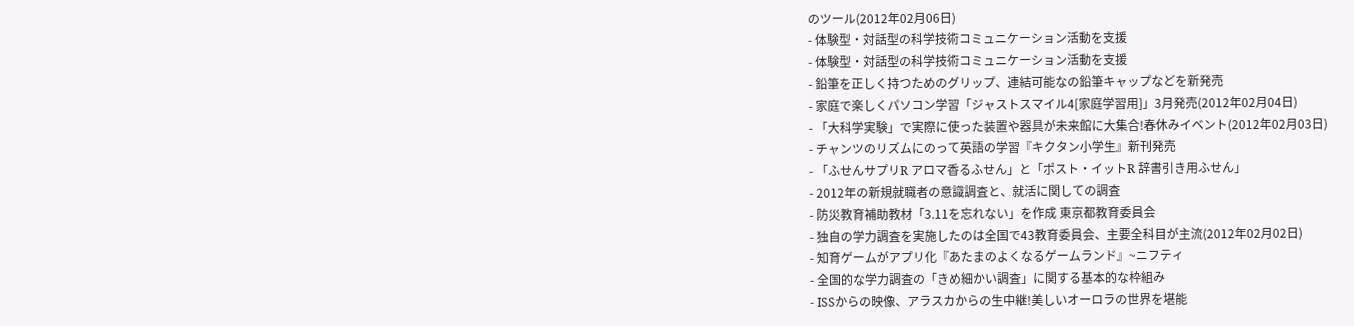のツール(2012年02月06日)
- 体験型・対話型の科学技術コミュニケーション活動を支援
- 体験型・対話型の科学技術コミュニケーション活動を支援
- 鉛筆を正しく持つためのグリップ、連結可能なの鉛筆キャップなどを新発売
- 家庭で楽しくパソコン学習「ジャストスマイル4[家庭学習用]」3月発売(2012年02月04日)
- 「大科学実験」で実際に使った装置や器具が未来館に大集合!春休みイベント(2012年02月03日)
- チャンツのリズムにのって英語の学習『キクタン小学生』新刊発売
- 「ふせんサプリR アロマ香るふせん」と「ポスト・イットR 辞書引き用ふせん」
- 2012年の新規就職者の意識調査と、就活に関しての調査
- 防災教育補助教材「3.11を忘れない」を作成 東京都教育委員会
- 独自の学力調査を実施したのは全国で43教育委員会、主要全科目が主流(2012年02月02日)
- 知育ゲームがアプリ化『あたまのよくなるゲームランド』~ニフティ
- 全国的な学力調査の「きめ細かい調査」に関する基本的な枠組み
- ISSからの映像、アラスカからの生中継!美しいオーロラの世界を堪能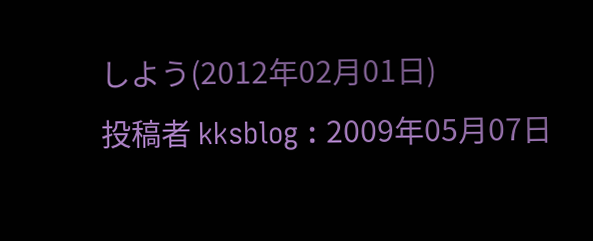しよう(2012年02月01日)
投稿者 kksblog : 2009年05月07日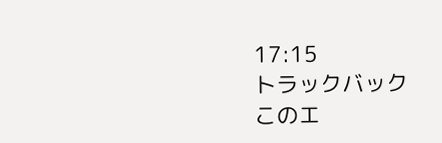17:15
トラックバック
このエ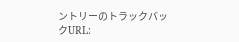ントリーのトラックバックURL: